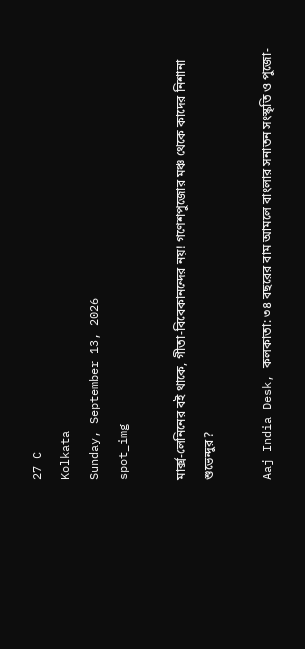27 C
Kolkata
Sunday, September 13, 2026
spot_img

মার্ক্স-লেনিনের বই থাকে, গীতা-বিবেকানন্দের নয়! গণেশপুজোর মঞ্চ থেকে কাদের নিশানা শুভেন্দুর?

Aaj India Desk, কলকাতা: ৩৪ বছরের বাম আমলে বাংলার সনাতন সংস্কৃতি ও পুজো-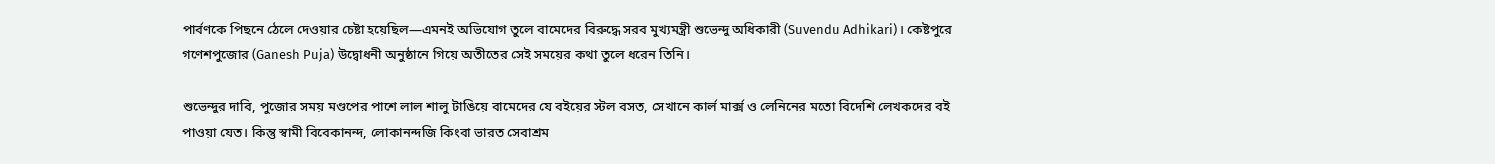পার্বণকে পিছনে ঠেলে দেওয়ার চেষ্টা হয়েছিল—এমনই অভিযোগ তুলে বামেদের বিরুদ্ধে সরব মুখ্যমন্ত্রী শুভেন্দু অধিকারী (Suvendu Adhikari)। কেষ্টপুরে গণেশপুজোর (Ganesh Puja) উদ্বোধনী অনুষ্ঠানে গিয়ে অতীতের সেই সময়ের কথা তুলে ধরেন তিনি।

শুভেন্দুর দাবি, পুজোর সময় মণ্ডপের পাশে লাল শালু টাঙিয়ে বামেদের যে বইয়ের স্টল বসত, সেখানে কার্ল মার্ক্স ও লেনিনের মতো বিদেশি লেখকদের বই পাওয়া যেত। কিন্তু স্বামী বিবেকানন্দ, লোকানন্দজি কিংবা ভারত সেবাশ্রম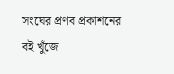সংঘের প্রণব প্রকাশনের বই খুঁজে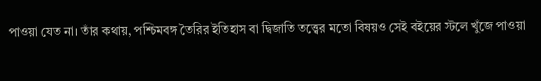পাওয়া যেত না। তাঁর কথায়, পশ্চিমবঙ্গ তৈরির ইতিহাস বা দ্বিজাতি তত্ত্বের মতো বিষয়ও সেই বইয়ের স্টলে খুঁজে পাওয়া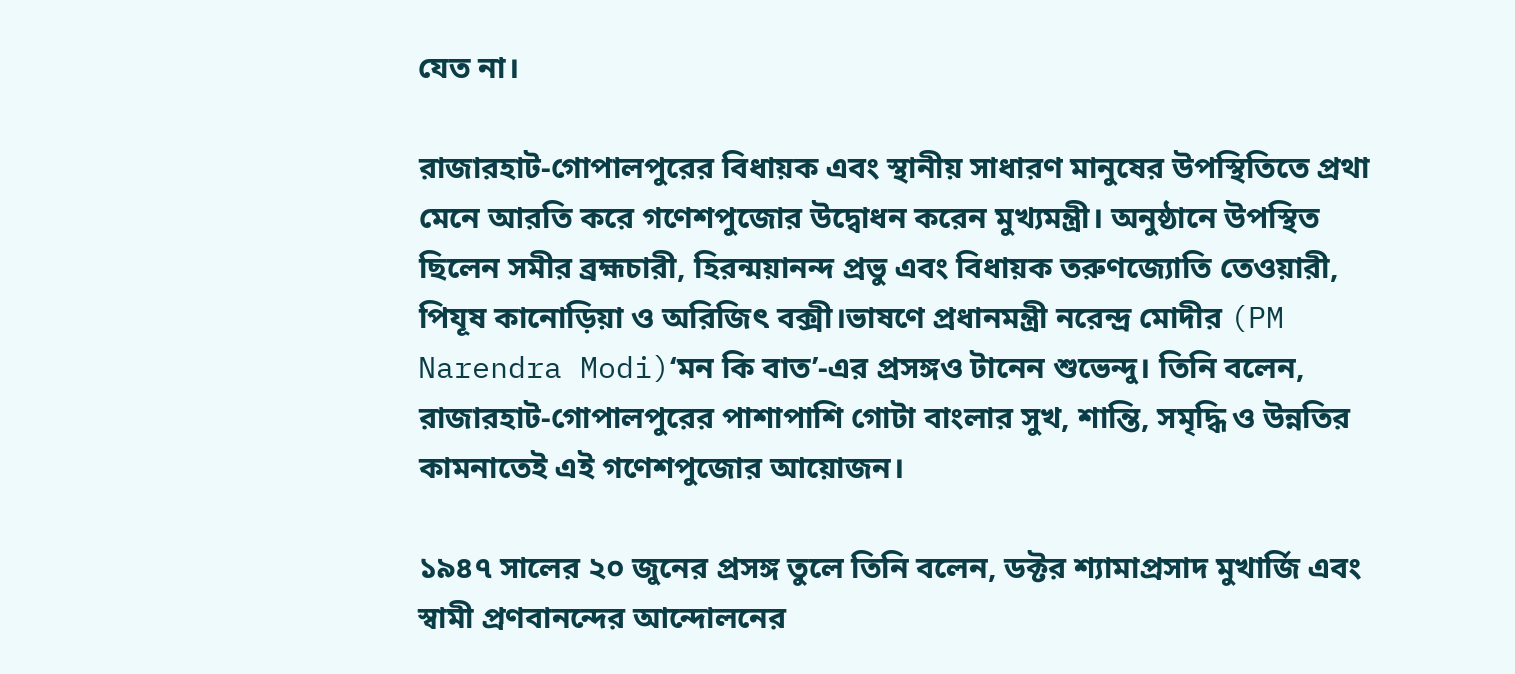যেত না।

রাজারহাট-গোপালপুরের বিধায়ক এবং স্থানীয় সাধারণ মানুষের উপস্থিতিতে প্রথা মেনে আরতি করে গণেশপুজোর উদ্বোধন করেন মুখ্যমন্ত্রী। অনুষ্ঠানে উপস্থিত ছিলেন সমীর ব্রহ্মচারী, হিরন্ময়ানন্দ প্রভু এবং বিধায়ক তরুণজ্যোতি তেওয়ারী, পিযূষ কানোড়িয়া ও অরিজিৎ বক্সী।ভাষণে প্রধানমন্ত্রী নরেন্দ্র মোদীর (PM Narendra Modi)‘মন কি বাত’-এর প্রসঙ্গও টানেন শুভেন্দু। তিনি বলেন, রাজারহাট-গোপালপুরের পাশাপাশি গোটা বাংলার সুখ, শান্তি, সমৃদ্ধি ও উন্নতির কামনাতেই এই গণেশপুজোর আয়োজন।

১৯৪৭ সালের ২০ জুনের প্রসঙ্গ তুলে তিনি বলেন, ডক্টর শ্যামাপ্রসাদ মুখার্জি এবং স্বামী প্রণবানন্দের আন্দোলনের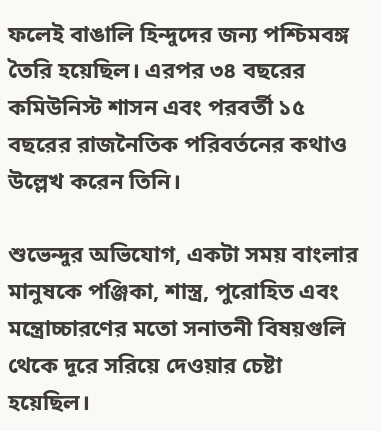ফলেই বাঙালি হিন্দুদের জন্য পশ্চিমবঙ্গ তৈরি হয়েছিল। এরপর ৩৪ বছরের কমিউনিস্ট শাসন এবং পরবর্তী ১৫ বছরের রাজনৈতিক পরিবর্তনের কথাও উল্লেখ করেন তিনি।

শুভেন্দুর অভিযোগ, একটা সময় বাংলার মানুষকে পঞ্জিকা, শাস্ত্র, পুরোহিত এবং মন্ত্রোচ্চারণের মতো সনাতনী বিষয়গুলি থেকে দূরে সরিয়ে দেওয়ার চেষ্টা হয়েছিল।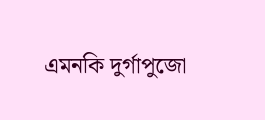এমনকি দুর্গাপুজো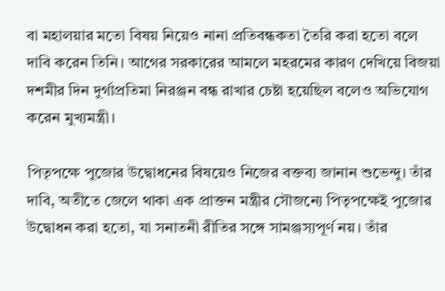বা মহালয়ার মতো বিষয় নিয়েও নানা প্রতিবন্ধকতা তৈরি করা হতো বলে দাবি করেন তিনি। আগের সরকারের আমলে মহরমের কারণ দেখিয়ে বিজয়া দশমীর দিন দুর্গাপ্রতিমা নিরঞ্জন বন্ধ রাখার চেষ্টা হয়েছিল বলেও অভিযোগ করেন মুখ্যমন্ত্রী।

পিতৃপক্ষে পুজোর উদ্বোধনের বিষয়েও নিজের বক্তব্য জানান শুভেন্দু। তাঁর দাবি, অতীতে জেলে থাকা এক প্রাক্তন মন্ত্রীর সৌজন্যে পিতৃপক্ষেই পুজোর উদ্বোধন করা হতো, যা সনাতনী রীতির সঙ্গে সামঞ্জস্যপূর্ণ নয়। তাঁর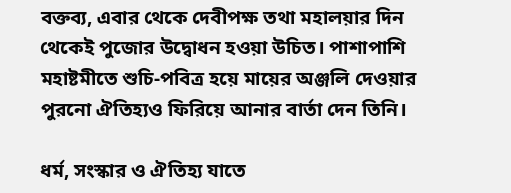বক্তব্য, এবার থেকে দেবীপক্ষ তথা মহালয়ার দিন থেকেই পুজোর উদ্বোধন হওয়া উচিত। পাশাপাশি মহাষ্টমীতে শুচি-পবিত্র হয়ে মায়ের অঞ্জলি দেওয়ার পুরনো ঐতিহ্যও ফিরিয়ে আনার বার্তা দেন তিনি।

ধর্ম, সংস্কার ও ঐতিহ্য যাতে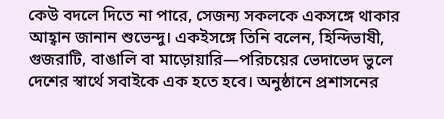কেউ বদলে দিতে না পারে, সেজন্য সকলকে একসঙ্গে থাকার আহ্বান জানান শুভেন্দু। একইসঙ্গে তিনি বলেন, হিন্দিভাষী, গুজরাটি, বাঙালি বা মাড়োয়ারি—পরিচয়ের ভেদাভেদ ভুলে দেশের স্বার্থে সবাইকে এক হতে হবে। অনুষ্ঠানে প্রশাসনের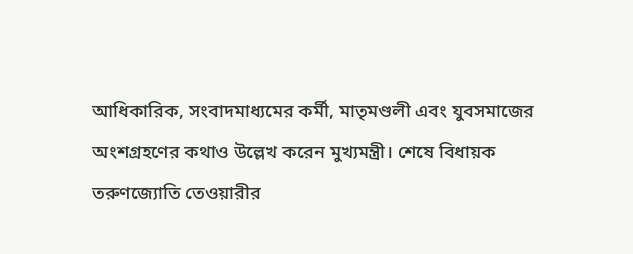আধিকারিক, সংবাদমাধ্যমের কর্মী, মাতৃমণ্ডলী এবং যুবসমাজের অংশগ্রহণের কথাও উল্লেখ করেন মুখ্যমন্ত্রী। শেষে বিধায়ক তরুণজ্যোতি তেওয়ারীর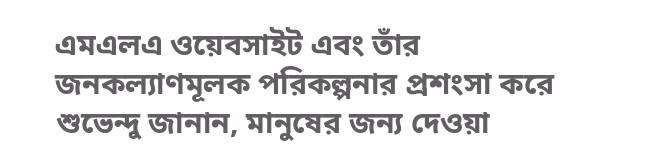এমএলএ ওয়েবসাইট এবং তাঁর জনকল্যাণমূলক পরিকল্পনার প্রশংসা করে শুভেন্দু জানান, মানুষের জন্য দেওয়া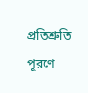প্রতিশ্রুতি পূরণে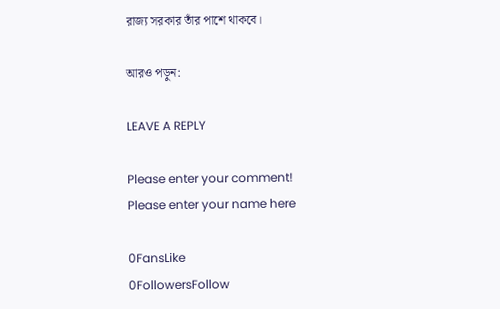রাজ্য সরকার তাঁর পাশে থাকবে।

আরও পড়ুন:

LEAVE A REPLY

Please enter your comment!
Please enter your name here

0FansLike
0FollowersFollow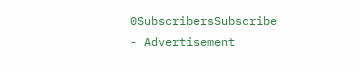0SubscribersSubscribe
- Advertisement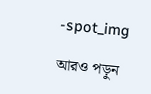-spot_img

আরও পড়ুন